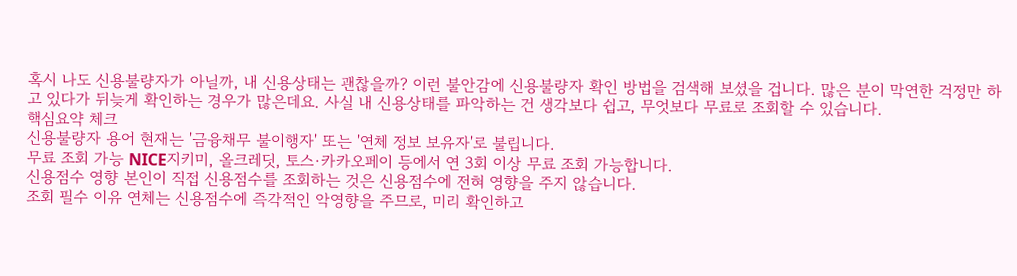혹시 나도 신용불량자가 아닐까, 내 신용상태는 괜찮을까? 이런 불안감에 신용불량자 확인 방법을 검색해 보셨을 겁니다. 많은 분이 막연한 걱정만 하고 있다가 뒤늦게 확인하는 경우가 많은데요. 사실 내 신용상태를 파악하는 건 생각보다 쉽고, 무엇보다 무료로 조회할 수 있습니다.
핵심요약 체크
신용불량자 용어 현재는 '금융채무 불이행자' 또는 '연체 정보 보유자'로 불립니다.
무료 조회 가능 NICE지키미, 올크레딧, 토스·카카오페이 등에서 연 3회 이상 무료 조회 가능합니다.
신용점수 영향 본인이 직접 신용점수를 조회하는 것은 신용점수에 전혀 영향을 주지 않습니다.
조회 필수 이유 연체는 신용점수에 즉각적인 악영향을 주므로, 미리 확인하고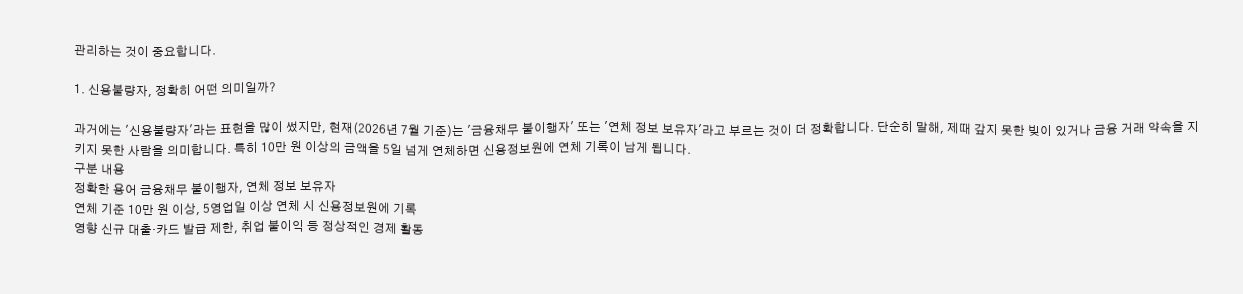관리하는 것이 중요합니다.

1. 신용불량자, 정확히 어떤 의미일까?

과거에는 '신용불량자'라는 표현을 많이 썼지만, 현재(2026년 7월 기준)는 '금융채무 불이행자' 또는 '연체 정보 보유자'라고 부르는 것이 더 정확합니다. 단순히 말해, 제때 갚지 못한 빚이 있거나 금융 거래 약속을 지키지 못한 사람을 의미합니다. 특히 10만 원 이상의 금액을 5일 넘게 연체하면 신용정보원에 연체 기록이 남게 됩니다.
구분 내용
정확한 용어 금융채무 불이행자, 연체 정보 보유자
연체 기준 10만 원 이상, 5영업일 이상 연체 시 신용정보원에 기록
영향 신규 대출·카드 발급 제한, 취업 불이익 등 정상적인 경제 활동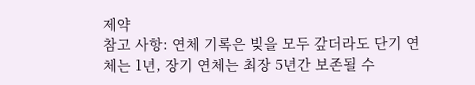제약
참고 사항: 연체 기록은 빚을 모두 갚더라도 단기 연체는 1년, 장기 연체는 최장 5년간 보존될 수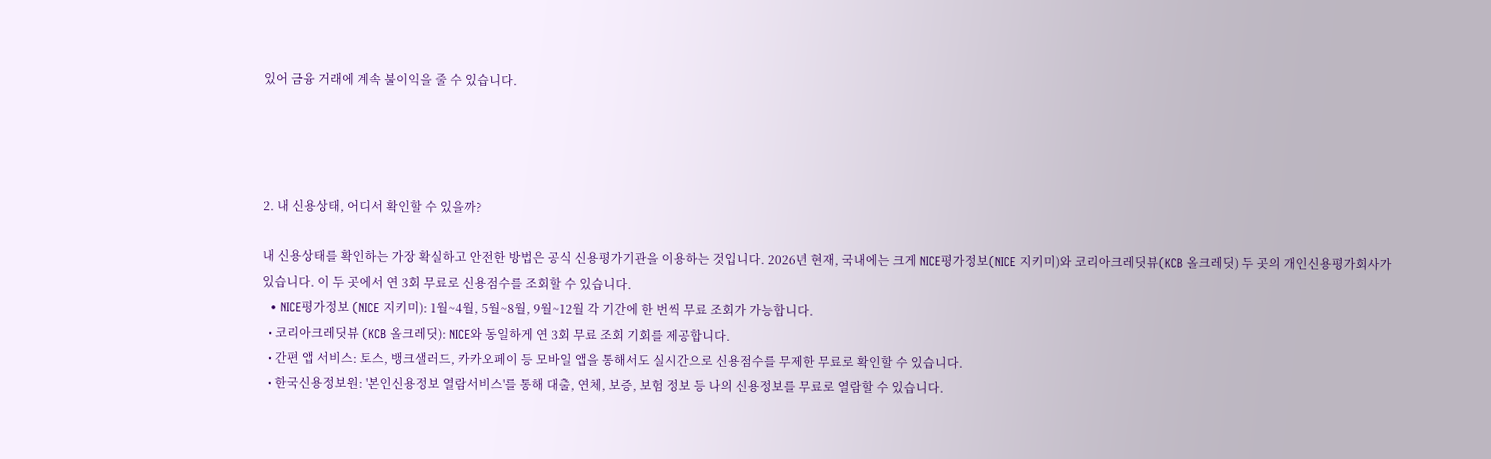있어 금융 거래에 계속 불이익을 줄 수 있습니다.




2. 내 신용상태, 어디서 확인할 수 있을까?

내 신용상태를 확인하는 가장 확실하고 안전한 방법은 공식 신용평가기관을 이용하는 것입니다. 2026년 현재, 국내에는 크게 NICE평가정보(NICE 지키미)와 코리아크레딧뷰(KCB 올크레딧) 두 곳의 개인신용평가회사가 있습니다. 이 두 곳에서 연 3회 무료로 신용점수를 조회할 수 있습니다.
  • NICE평가정보 (NICE 지키미): 1월~4월, 5월~8월, 9월~12월 각 기간에 한 번씩 무료 조회가 가능합니다.
  • 코리아크레딧뷰 (KCB 올크레딧): NICE와 동일하게 연 3회 무료 조회 기회를 제공합니다.
  • 간편 앱 서비스: 토스, 뱅크샐러드, 카카오페이 등 모바일 앱을 통해서도 실시간으로 신용점수를 무제한 무료로 확인할 수 있습니다.
  • 한국신용정보원: '본인신용정보 열람서비스'를 통해 대출, 연체, 보증, 보험 정보 등 나의 신용정보를 무료로 열람할 수 있습니다.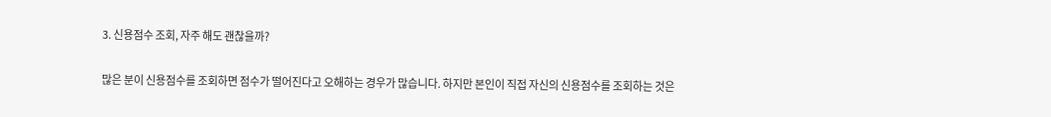3. 신용점수 조회, 자주 해도 괜찮을까?

많은 분이 신용점수를 조회하면 점수가 떨어진다고 오해하는 경우가 많습니다. 하지만 본인이 직접 자신의 신용점수를 조회하는 것은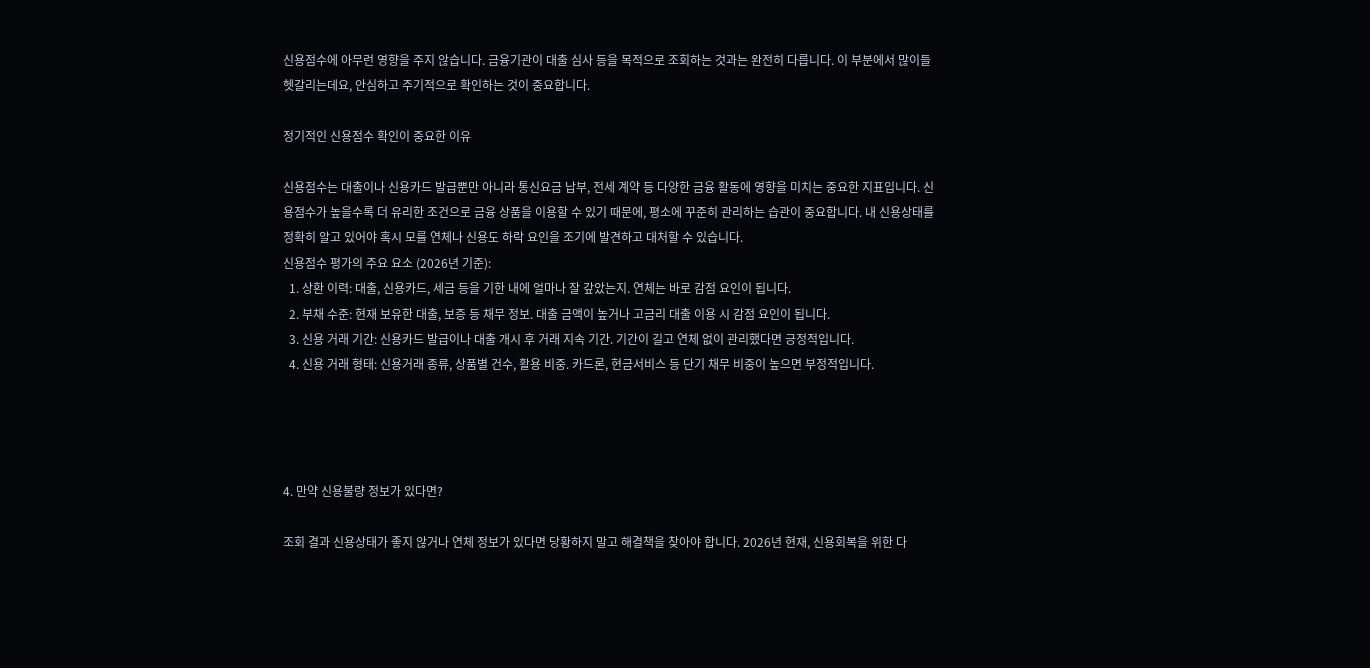신용점수에 아무런 영향을 주지 않습니다. 금융기관이 대출 심사 등을 목적으로 조회하는 것과는 완전히 다릅니다. 이 부분에서 많이들 헷갈리는데요, 안심하고 주기적으로 확인하는 것이 중요합니다.

정기적인 신용점수 확인이 중요한 이유

신용점수는 대출이나 신용카드 발급뿐만 아니라 통신요금 납부, 전세 계약 등 다양한 금융 활동에 영향을 미치는 중요한 지표입니다. 신용점수가 높을수록 더 유리한 조건으로 금융 상품을 이용할 수 있기 때문에, 평소에 꾸준히 관리하는 습관이 중요합니다. 내 신용상태를 정확히 알고 있어야 혹시 모를 연체나 신용도 하락 요인을 조기에 발견하고 대처할 수 있습니다.
신용점수 평가의 주요 요소 (2026년 기준):
  1. 상환 이력: 대출, 신용카드, 세금 등을 기한 내에 얼마나 잘 갚았는지. 연체는 바로 감점 요인이 됩니다.
  2. 부채 수준: 현재 보유한 대출, 보증 등 채무 정보. 대출 금액이 높거나 고금리 대출 이용 시 감점 요인이 됩니다.
  3. 신용 거래 기간: 신용카드 발급이나 대출 개시 후 거래 지속 기간. 기간이 길고 연체 없이 관리했다면 긍정적입니다.
  4. 신용 거래 형태: 신용거래 종류, 상품별 건수, 활용 비중. 카드론, 현금서비스 등 단기 채무 비중이 높으면 부정적입니다.




4. 만약 신용불량 정보가 있다면?

조회 결과 신용상태가 좋지 않거나 연체 정보가 있다면 당황하지 말고 해결책을 찾아야 합니다. 2026년 현재, 신용회복을 위한 다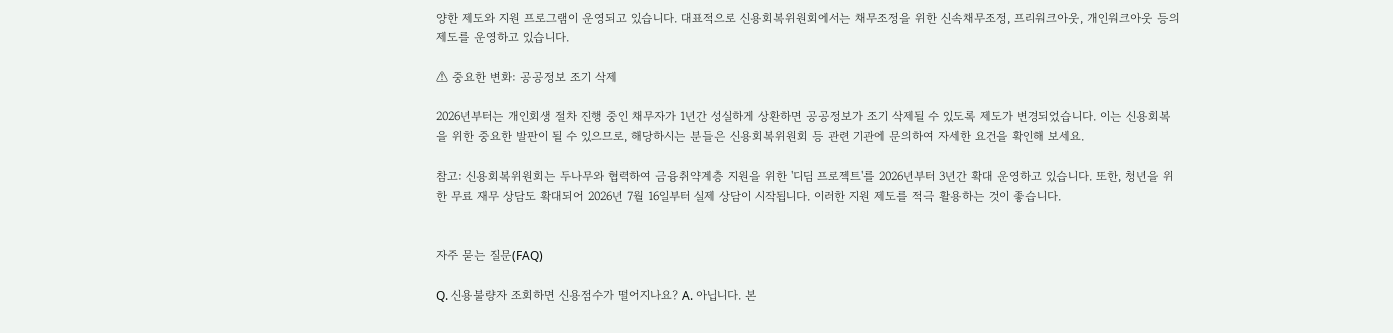양한 제도와 지원 프로그램이 운영되고 있습니다. 대표적으로 신용회복위원회에서는 채무조정을 위한 신속채무조정, 프리워크아웃, 개인워크아웃 등의 제도를 운영하고 있습니다.

⚠ 중요한 변화: 공공정보 조기 삭제

2026년부터는 개인회생 절차 진행 중인 채무자가 1년간 성실하게 상환하면 공공정보가 조기 삭제될 수 있도록 제도가 변경되었습니다. 이는 신용회복을 위한 중요한 발판이 될 수 있으므로, 해당하시는 분들은 신용회복위원회 등 관련 기관에 문의하여 자세한 요건을 확인해 보세요.

참고: 신용회복위원회는 두나무와 협력하여 금융취약계층 지원을 위한 '디딤 프로젝트'를 2026년부터 3년간 확대 운영하고 있습니다. 또한, 청년을 위한 무료 재무 상담도 확대되어 2026년 7월 16일부터 실제 상담이 시작됩니다. 이러한 지원 제도를 적극 활용하는 것이 좋습니다.


자주 묻는 질문(FAQ)

Q. 신용불량자 조회하면 신용점수가 떨어지나요? A. 아닙니다. 본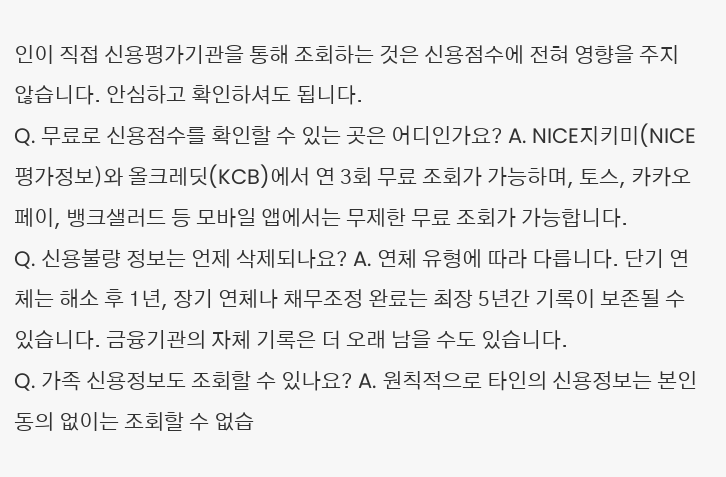인이 직접 신용평가기관을 통해 조회하는 것은 신용점수에 전혀 영향을 주지 않습니다. 안심하고 확인하셔도 됩니다.
Q. 무료로 신용점수를 확인할 수 있는 곳은 어디인가요? A. NICE지키미(NICE평가정보)와 올크레딧(KCB)에서 연 3회 무료 조회가 가능하며, 토스, 카카오페이, 뱅크샐러드 등 모바일 앱에서는 무제한 무료 조회가 가능합니다.
Q. 신용불량 정보는 언제 삭제되나요? A. 연체 유형에 따라 다릅니다. 단기 연체는 해소 후 1년, 장기 연체나 채무조정 완료는 최장 5년간 기록이 보존될 수 있습니다. 금융기관의 자체 기록은 더 오래 남을 수도 있습니다.
Q. 가족 신용정보도 조회할 수 있나요? A. 원칙적으로 타인의 신용정보는 본인 동의 없이는 조회할 수 없습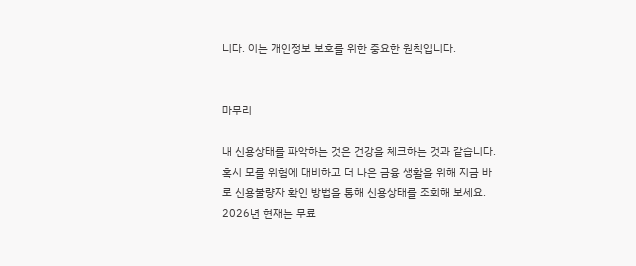니다. 이는 개인정보 보호를 위한 중요한 원칙입니다.


마무리

내 신용상태를 파악하는 것은 건강을 체크하는 것과 같습니다. 혹시 모를 위험에 대비하고 더 나은 금융 생활을 위해 지금 바로 신용불량자 확인 방법을 통해 신용상태를 조회해 보세요. 2026년 현재는 무료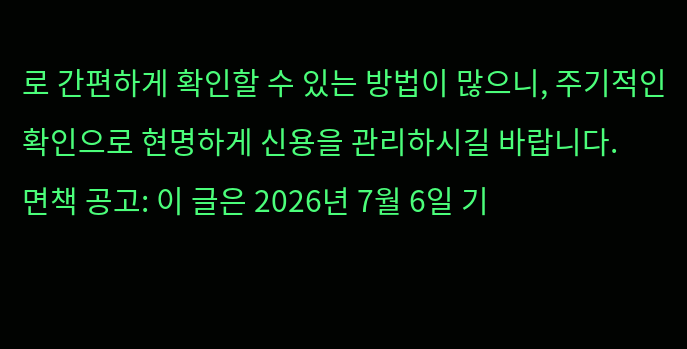로 간편하게 확인할 수 있는 방법이 많으니, 주기적인 확인으로 현명하게 신용을 관리하시길 바랍니다.
면책 공고: 이 글은 2026년 7월 6일 기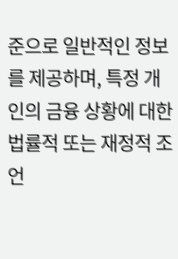준으로 일반적인 정보를 제공하며, 특정 개인의 금융 상황에 대한 법률적 또는 재정적 조언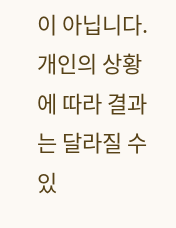이 아닙니다. 개인의 상황에 따라 결과는 달라질 수 있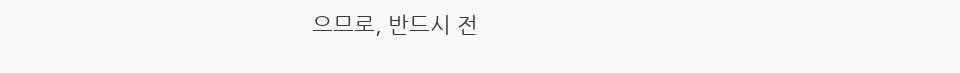으므로, 반드시 전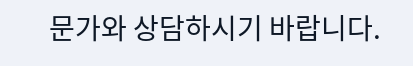문가와 상담하시기 바랍니다.